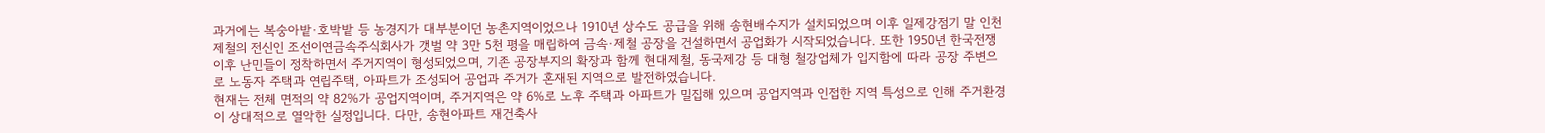과거에는 복숭아밭·호박밭 등 농경지가 대부분이던 농촌지역이었으나 1910년 상수도 공급을 위해 송현배수지가 설치되었으며 이후 일제강점기 말 인천제철의 전신인 조선이연금속주식회사가 갯벌 약 3만 5천 평을 매립하여 금속·제철 공장을 건설하면서 공업화가 시작되었습니다. 또한 1950년 한국전쟁 이후 난민들이 정착하면서 주거지역이 형성되었으며, 기존 공장부지의 확장과 함께 현대제철, 동국제강 등 대형 철강업체가 입지함에 따라 공장 주변으로 노동자 주택과 연립주택, 아파트가 조성되어 공업과 주거가 혼재된 지역으로 발전하였습니다.
현재는 전체 면적의 약 82%가 공업지역이며, 주거지역은 약 6%로 노후 주택과 아파트가 밀집해 있으며 공업지역과 인접한 지역 특성으로 인해 주거환경이 상대적으로 열악한 실정입니다. 다만, 송현아파트 재건축사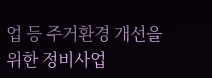업 등 주거환경 개선을 위한 정비사업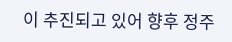이 추진되고 있어 향후 정주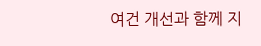여건 개선과 함께 지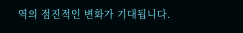역의 점진적인 변화가 기대됩니다.